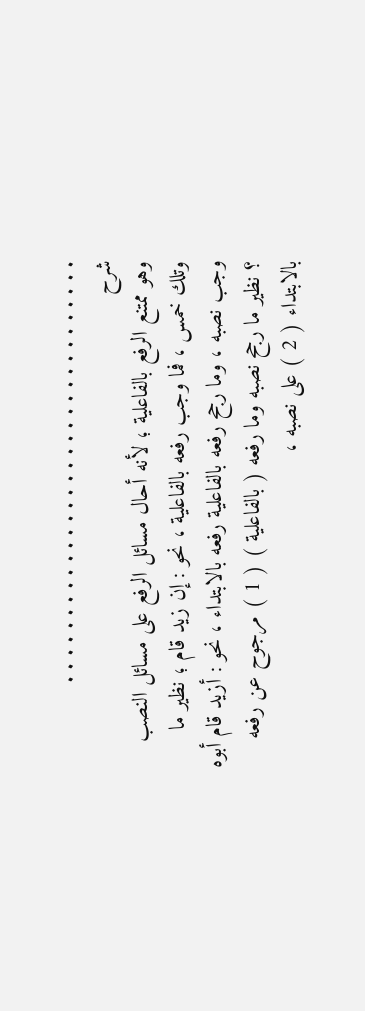. . . . . . . . . . . . . . . . . . . . . . . . . . . . . . . .
شرح
وهو ممتنع الرفع بالفاعلية ؛ لأنه أحال مسائل الرفع على مسائل النصب وتلك خمس ، فما وجب رفعه بالفاعلية ، نحو : إن زيد قام ؛ نظير ما وجب نصبه ، وما رجح رفعه بالفاعلية رفعه بالابتداء ، نحو : أزيد قام أبوه ؟ نظير ما رجح نصبه وما رفعه ( بالفاعلية ) ( 1 ) مرجوح عن رفعه بالابتداء ( 2 ) على نصبه ،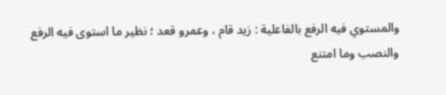والمستوي فيه الرفع بالفاعلية : زيد قام ، وعمرو قعد ؛ نظير ما استوى فيه الرفع والنصب وما امتنع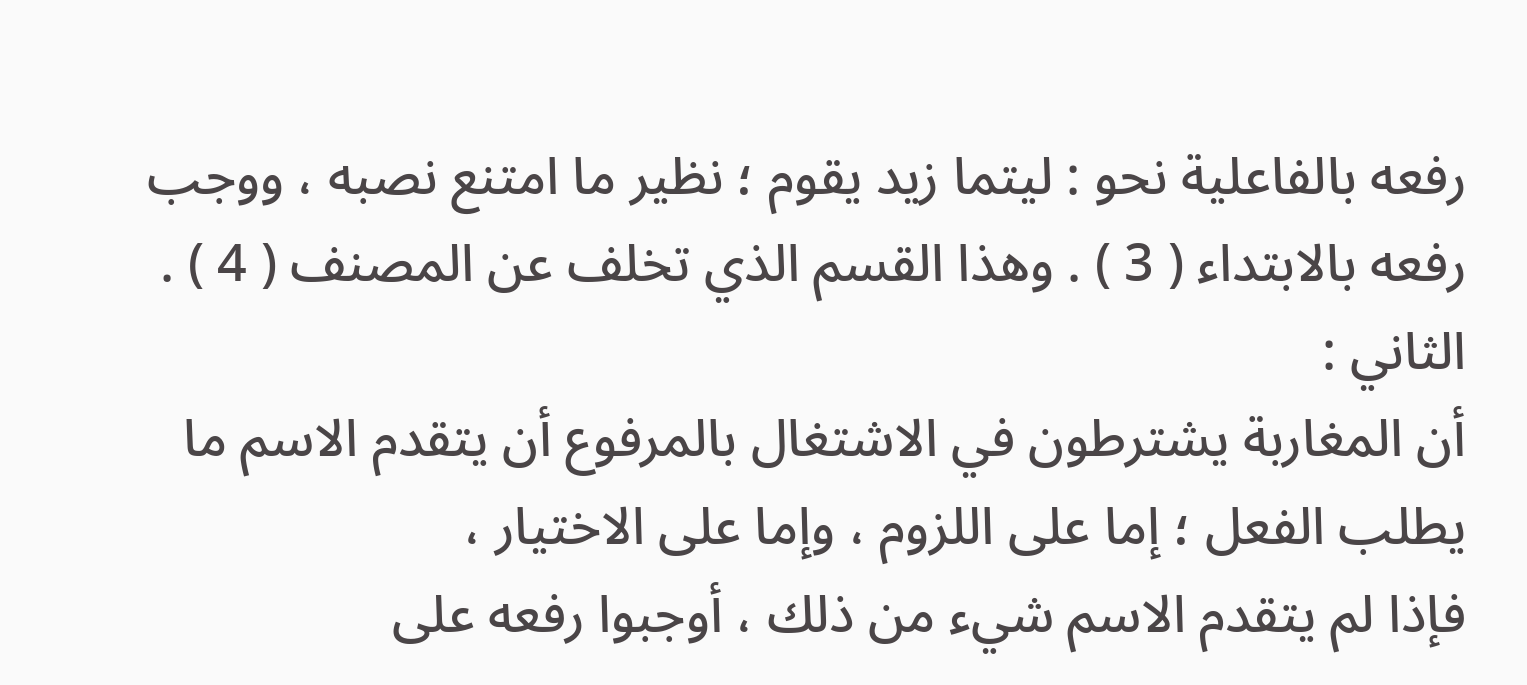رفعه بالفاعلية نحو : ليتما زيد يقوم ؛ نظير ما امتنع نصبه ، ووجب رفعه بالابتداء ( 3 ) . وهذا القسم الذي تخلف عن المصنف ( 4 ) .
الثاني :
أن المغاربة يشترطون في الاشتغال بالمرفوع أن يتقدم الاسم ما يطلب الفعل ؛ إما على اللزوم ، وإما على الاختيار ،
فإذا لم يتقدم الاسم شيء من ذلك ، أوجبوا رفعه على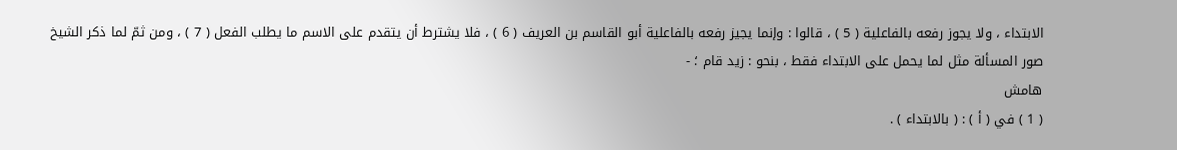الابتداء ، ولا يجوز رفعه بالفاعلية ( 5 ) ، قالوا : وإنما يجيز رفعه بالفاعلية أبو القاسم بن العريف ( 6 ) ، فلا يشترط أن يتقدم على الاسم ما يطلب الفعل ( 7 ) ، ومن ثمّ لما ذكر الشيخ صور المسألة مثل لما يحمل على الابتداء فقط ، بنحو : زيد قام ؛ -
هامش
( 1 ) في ( أ ) : ( بالابتداء ) .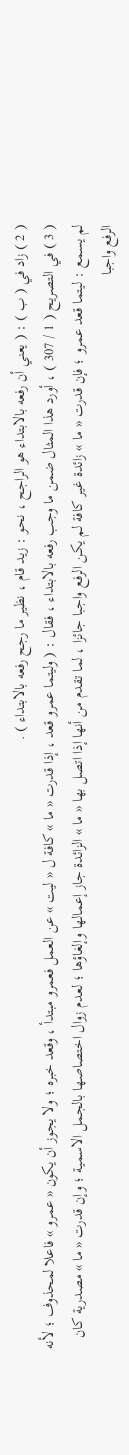( 2 ) زاد في ( ب ) : ( يعني أن رفعه بالابتداء هو الراجح ، نحو : زيد قام ، نظير ما رجح رفعه بالابتداء ) .
( 3 ) في التصريح ( 1 / 307 ) ، أورد هذا المثال ضمن ما وجب رفعه بالابتداء ، فقال : ( وليتما عمرو قعد ، إذا قدرت « ما » كافة ل « ليت » عن العمل فعمرو مبتدأ ، وقعد خبره ؛ ولا يجوز أن يكون « عمرو » فاعلا لمحذوف ؛ لأنه لم يسمع : ليتما قعد عمرو ؛ فإن قدرت « ما » زائدة غير كافة لم يكن الرفع واجبا جائزا ، لما تقدم من أنها إذا اتصل بها « ما » الزائدة جاز إعمالها وإلغاؤها ؛ لعدم زوال اختصاصها بالجمل الاسمية ؛ وإن قدرت « ما » مصدرية كان الرفع واجبا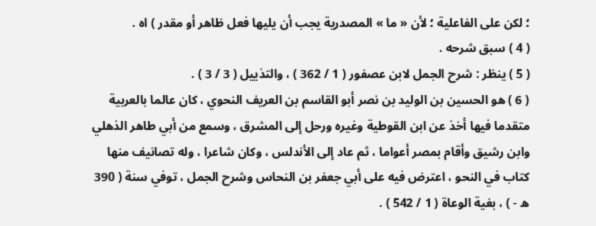؛ لكن على الفاعلية ؛ لأن « ما » المصدرية يجب أن يليها فعل ظاهر أو مقدر ) اه .
( 4 ) سبق شرحه .
( 5 ) ينظر : شرح الجمل لابن عصفور ( 1 / 362 ) ، والتذييل ( 3 / 3 ) .
( 6 ) هو الحسين بن الوليد بن نصر أبو القاسم بن العريف النحوي ، كان عالما بالعربية متقدما فيها أخذ عن ابن القوطية وغيره ورحل إلى المشرق ، وسمع من أبي طاهر الذهلي وابن رشيق وأقام بمصر أعواما ، ثم عاد إلى الأندلس ، وكان شاعرا ، وله تصانيف منها كتاب في النحو ، اعترض فيه على أبي جعفر بن النحاس وشرح الجمل ، توفي سنة ( 390 ه - ) ، بغية الوعاة ( 1 / 542 ) .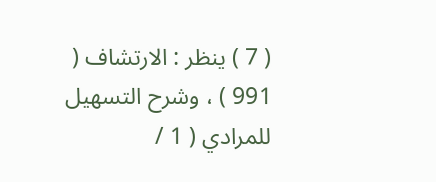( 7 ) ينظر : الارتشاف ( 991 ) ، وشرح التسهيل للمرادي ( 1 /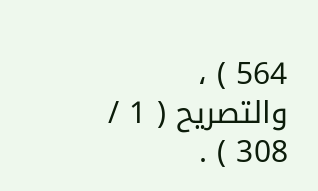564 ) ، والتصريح ( 1 / 308 ) .